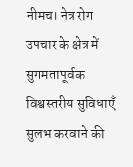नीमच। नेत्र रोग उपचार के क्षेत्र में सुगमतापूर्वक विश्वस्तरीय सुविधाएँ सुलभ करवाने की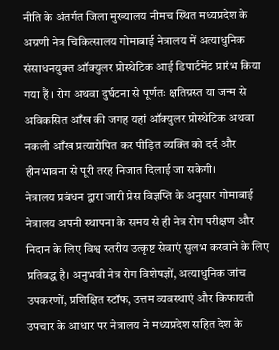नीति के अंतर्गत जिला मुख्यालय नीमच स्थित मध्यप्रदेश के अग्रणी नेत्र चिकित्सालय गोमाबाई नेत्रालय में अत्याधुनिक संसाधनयुक्त ऑक्युलर प्रोस्थेटिक आई डिपार्टमेंट प्रारंभ किया गया हैं । रोग अथवा दुर्घटना से पूर्णतः क्षतिग्रस्त या जन्म से अविकसित आँख की जगह यहां ऑक्युलर प्रोस्थेटिक अथवा नकली आँख प्रत्यारोपित कर पीड़ित व्यक्ति को दर्द और हीनभावना से पूरी तरह निजात दिलाई जा सकेगी।
नेत्रालय प्रबंधन द्वारा जारी प्रेस विज्ञप्ति के अनुसार गोमाबाई नेत्रालय अपनी स्थापना के समय से ही नेत्र रोग परीक्षण और निदान के लिए विश्व स्तरीय उत्कृष्ट सेवाएं सुलभ करवाने के लिए प्रतिबद्ध है। अनुभवी नेत्र रोग विशेषज्ञों, अत्याधुनिक जांच उपकरणों, प्रशिक्षित स्टॉफ, उत्तम व्यवस्थाएं और किफायती उपचार के आधार पर नेत्रालय ने मध्यप्रदेश सहित देश के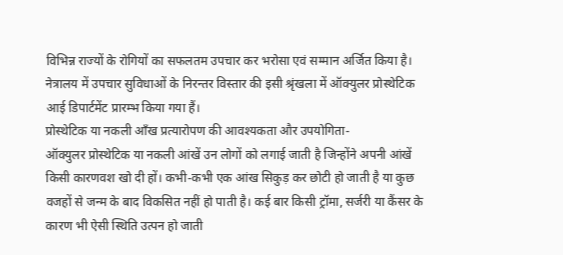विभिन्न राज्यों के रोगियों का सफलतम उपचार कर भरोसा एवं सम्मान अर्जित किया है। नेत्रालय में उपचार सुविधाओं के निरन्तर विस्तार की इसी श्रृंखला में ऑक्युलर प्रोस्थेटिक आई डिपार्टमेंट प्रारम्भ किया गया हैं।
प्रोस्थेटिक या नकली आँख प्रत्यारोपण की आवश्यकता और उपयोगिता-
ऑक्युलर प्रोस्थेटिक या नकली आंखें उन लोगों को लगाई जाती है जिन्होंने अपनी आंखें किसी कारणवश खो दी हों। कभी-कभी एक आंख सिकुड़ कर छोटी हो जाती है या कुछ वजहों से जन्म के बाद विकसित नहीं हो पाती है। कई बार किसी ट्रॉमा, सर्जरी या कैंसर के कारण भी ऐसी स्थिति उत्पन हो जाती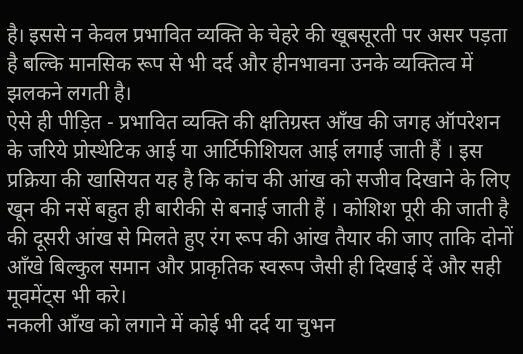है। इससे न केवल प्रभावित व्यक्ति के चेहरे की खूबसूरती पर असर पड़ता है बल्कि मानसिक रूप से भी दर्द और हीनभावना उनके व्यक्तित्व में झलकने लगती है।
ऐसे ही पीड़ित - प्रभावित व्यक्ति की क्षतिग्रस्त आँख की जगह ऑपरेशन के जरिये प्रोस्थेटिक आई या आर्टिफीशियल आई लगाई जाती हैं । इस प्रक्रिया की खासियत यह है कि कांच की आंख को सजीव दिखाने के लिए खून की नसें बहुत ही बारीकी से बनाई जाती हैं । कोशिश पूरी की जाती है की दूसरी आंख से मिलते हुए रंग रूप की आंख तैयार की जाए ताकि दोनों ऑंखे बिल्कुल समान और प्राकृतिक स्वरूप जैसी ही दिखाई दें और सही मूवमेंट्स भी करे।
नकली आँख को लगाने में कोई भी दर्द या चुभन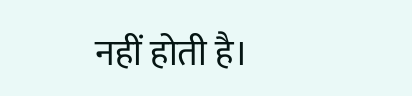नहीं होती है।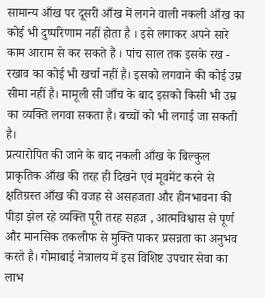सामान्य आँख पर दूसरी आँख में लगने वाली नकली आँख का कोई भी दुष्परिणाम नहीं होता है । इसे लगाकर अपने सारे काम आराम से कर सकते हैं । पांच साल तक इसके रख - रखाव का कोई भी खर्चा नहीं है। इसको लगवाने की कोई उम्र सीमा नहीं है। मामूली सी जाँच के बाद इसको किसी भी उम्र का व्यक्ति लगवा सकता है। बच्चों को भी लगाई जा सकती है।
प्रत्यारोपित की जाने के बाद नकली आँख के बिल्कुल प्राकृतिक आँख की तरह ही दिखने एवं मूवमेंट करने से क्षतिग्रस्त आँख की वजह से असहजता और हीनभावना की पीड़ा झेल रहे व्यक्ति पूरी तरह सहज , आत्मविश्वास से पूर्ण और मानसिक तकलीफ से मुक्ति पाकर प्रसन्नता का अनुभव करते है। गोमाबाई नेत्रालय में इस विशिष्ट उपचार सेवा का लाभ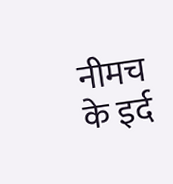नीमच के इर्द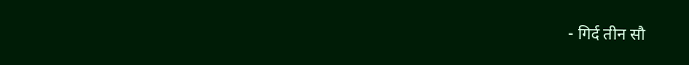- गिर्द तीन सौ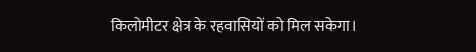किलोमीटर क्षेत्र के रहवासियों को मिल सकेगा।